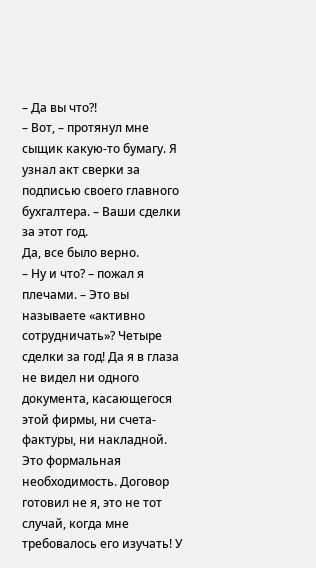– Да вы что?!
– Вот, – протянул мне сыщик какую-то бумагу. Я узнал акт сверки за подписью своего главного бухгалтера. – Ваши сделки за этот год.
Да, все было верно.
– Ну и что? – пожал я плечами. – Это вы называете «активно сотрудничать»? Четыре сделки за год! Да я в глаза не видел ни одного документа, касающегося этой фирмы, ни счета-фактуры, ни накладной. Это формальная необходимость. Договор готовил не я, это не тот случай, когда мне требовалось его изучать! У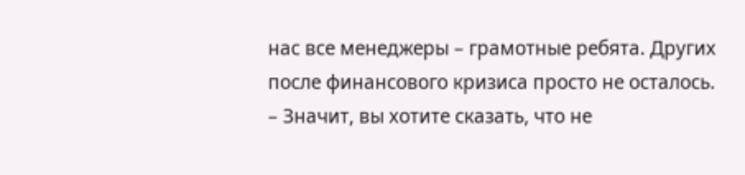нас все менеджеры – грамотные ребята. Других после финансового кризиса просто не осталось.
– Значит, вы хотите сказать, что не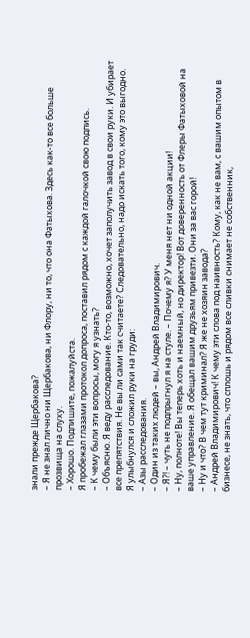знали прежде Щербакова?
– Я не знал лично ни Щербакова, ни Флору, ни то, что она Фатыхова. Здесь как-то все больше прозвища на слуху.
– Хорошо. Подпишите, пожалуйста.
Я пробежал глазами протокол допроса, поставил рядом с каждой галочкой свою подпись.
– К чему были эти вопросы, могу я узнать?
– Объясню. Я веду расследование. Кто-то, возможно, хочет заполучить завод в свои руки. И убирает все препятствия. Не вы ли сами так считаете? Следовательно, надо искать того, кому это выгодно.
Я улыбнулся и сложил руки на груди:
– Азы расследования.
– Один из таких людей – вы, Андрей Владимирович.
– Я?! – чуть не подпрыгнул я на стуле. – Почему я? У меня нет ни одной акции!
– Ну, полноте! Вы теперь хоть и наемный, но директор! Вот доверенность от Флеры Фатыховой на ваше управление. Я обещал вашим друзьям привезти. Они за вас горой!
– Ну и что? В чем тут криминал? Я же не хозяин завода?
– Андрей Владимирович! К чему эти слова под наивность? Кому, как не вам, с вашим опытом в бизнесе, не знать, что сплошь и рядом все сливки снимает не собственник,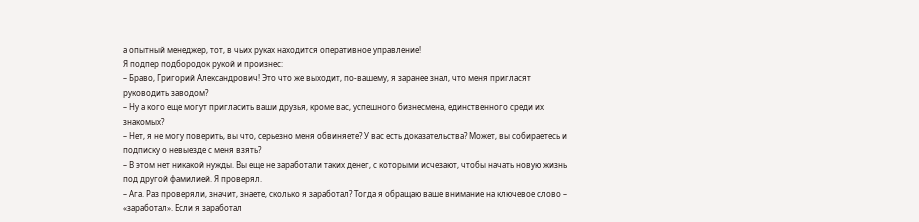а опытный менеджер, тот, в чьих руках находится оперативное управление!
Я подпер подбородок рукой и произнес:
– Браво, Григорий Александрович! Это что же выходит, по-вашему, я заранее знал, что меня пригласят руководить заводом?
– Ну а кого еще могут пригласить ваши друзья, кроме вас, успешного бизнесмена, единственного среди их знакомых?
– Нет, я не могу поверить, вы что, серьезно меня обвиняете? У вас есть доказательства? Может, вы собираетесь и подписку о невыезде с меня взять?
– В этом нет никакой нужды. Вы еще не заработали таких денег, с которыми исчезают, чтобы начать новую жизнь под другой фамилией. Я проверял.
– Ага. Раз проверяли, значит, знаете, сколько я заработал? Тогда я обращаю ваше внимание на ключевое слово – «заработал». Если я заработал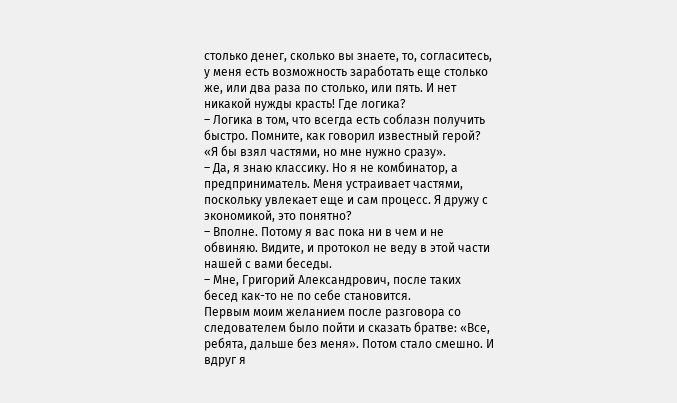столько денег, сколько вы знаете, то, согласитесь, у меня есть возможность заработать еще столько же, или два раза по столько, или пять. И нет никакой нужды красть! Где логика?
– Логика в том, что всегда есть соблазн получить быстро. Помните, как говорил известный герой? «Я бы взял частями, но мне нужно сразу».
– Да, я знаю классику. Но я не комбинатор, а предприниматель. Меня устраивает частями, поскольку увлекает еще и сам процесс. Я дружу с экономикой, это понятно?
– Вполне. Потому я вас пока ни в чем и не обвиняю. Видите, и протокол не веду в этой части нашей с вами беседы.
– Мне, Григорий Александрович, после таких бесед как-то не по себе становится.
Первым моим желанием после разговора со следователем было пойти и сказать братве: «Все, ребята, дальше без меня». Потом стало смешно. И вдруг я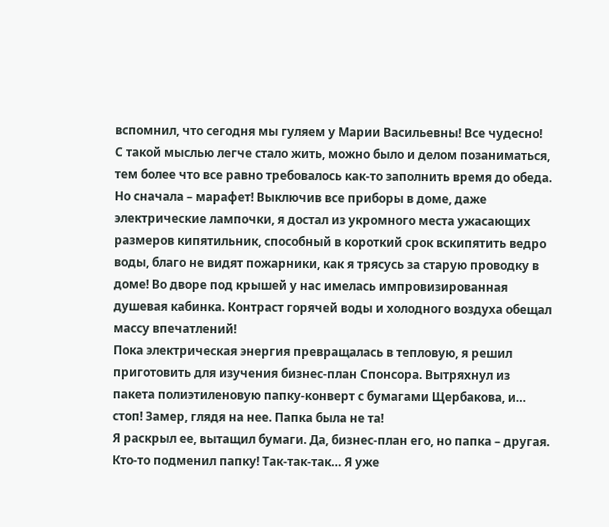вспомнил, что сегодня мы гуляем у Марии Васильевны! Все чудесно!
С такой мыслью легче стало жить, можно было и делом позаниматься, тем более что все равно требовалось как-то заполнить время до обеда. Но сначала – марафет! Выключив все приборы в доме, даже электрические лампочки, я достал из укромного места ужасающих размеров кипятильник, способный в короткий срок вскипятить ведро воды, благо не видят пожарники, как я трясусь за старую проводку в доме! Во дворе под крышей у нас имелась импровизированная душевая кабинка. Контраст горячей воды и холодного воздуха обещал массу впечатлений!
Пока электрическая энергия превращалась в тепловую, я решил приготовить для изучения бизнес-план Спонсора. Вытряхнул из пакета полиэтиленовую папку-конверт с бумагами Щербакова, и… стоп! Замер, глядя на нее. Папка была не та!
Я раскрыл ее, вытащил бумаги. Да, бизнес-план его, но папка – другая.
Кто-то подменил папку! Так-так-так… Я уже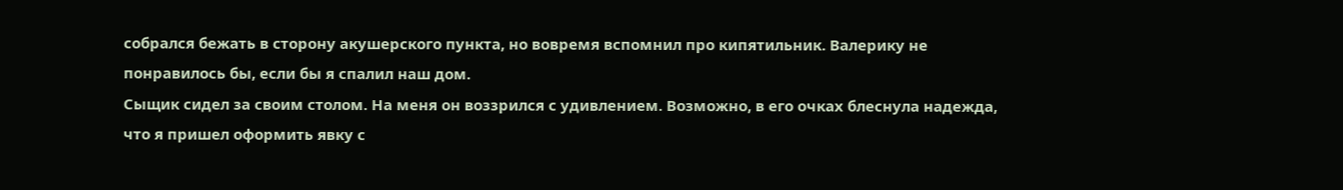собрался бежать в сторону акушерского пункта, но вовремя вспомнил про кипятильник. Валерику не понравилось бы, если бы я спалил наш дом.
Сыщик сидел за своим столом. На меня он воззрился с удивлением. Возможно, в его очках блеснула надежда, что я пришел оформить явку с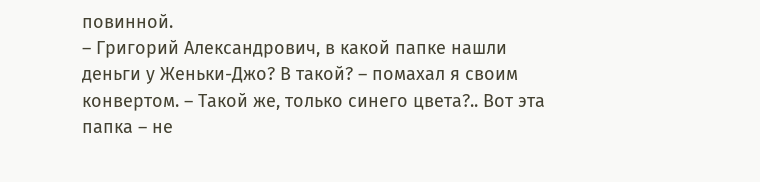повинной.
– Григорий Александрович, в какой папке нашли деньги у Женьки-Джо? В такой? – помахал я своим конвертом. – Такой же, только синего цвета?.. Вот эта папка – не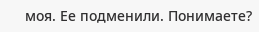моя. Ее подменили. Понимаете?